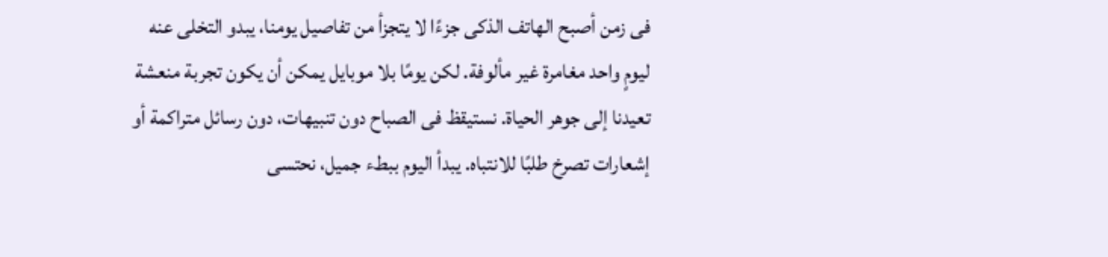فى زمن أصبح الهاتف الذكى جزءًا لا يتجزأ من تفاصيل يومنا، يبدو التخلى عنه ليومٍ واحد مغامرة غير مألوفة. لكن يومًا بلا موبايل يمكن أن يكون تجربة منعشة تعيدنا إلى جوهر الحياة. نستيقظ فى الصباح دون تنبيهات، دون رسائل متراكمة أو إشعارات تصرخ طلبًا للانتباه. يبدأ اليوم ببطء جميل، نحتسى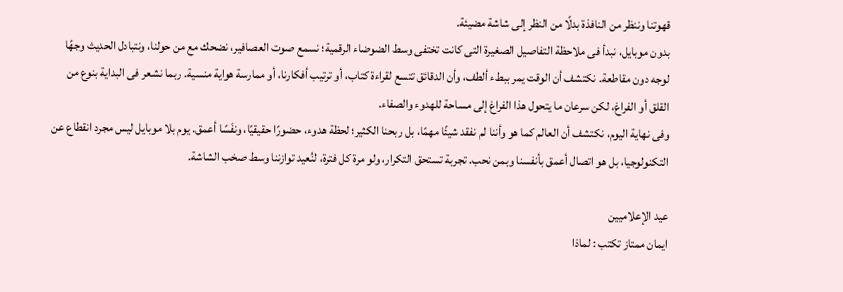قهوتنا وننظر من النافذة بدلًا من النظر إلى شاشة مضيئة.
بدون موبايل، نبدأ فى ملاحظة التفاصيل الصغيرة التى كانت تختفى وسط الضوضاء الرقمية؛ نسمع صوت العصافير، نضحك مع من حولنا، ونتبادل الحديث وجهًا لوجه دون مقاطعة. نكتشف أن الوقت يمر ببطء ألطف، وأن الدقائق تتسع لقراءة كتاب، أو ترتيب أفكارنا، أو ممارسة هواية منسية. ربما نشعر فى البداية بنوع من القلق أو الفراغ، لكن سرعان ما يتحول هذا الفراغ إلى مساحة للهدوء والصفاء.
وفى نهاية اليوم، نكتشف أن العالم كما هو وأننا لم نفقد شيئًا مهمًا، بل ربحنا الكثير؛ لحظة هدوء، حضورًا حقيقيًا، ونفَسًا أعمق. يوم بلا موبايل ليس مجرد انقطاع عن التكنولوجيا، بل هو اتصال أعمق بأنفسنا وبمن نحب. تجربة تستحق التكرار، ولو مرة كل فترة، لنُعيد توازننا وسط صخب الشاشة.

عيد الإعلاميين
ايمان ممتاز تكتب : لماذا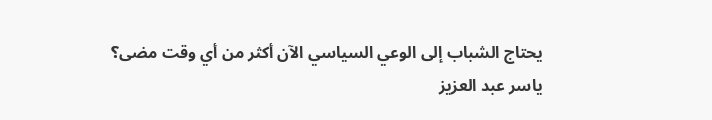يحتاج الشباب إلى الوعي السياسي الآن أكثر من أي وقت مضى؟
ياسر عبد العزيز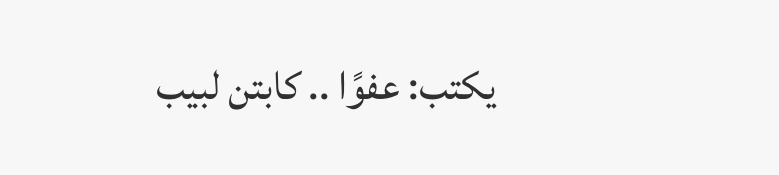يكتب: عفوًا .. كابتن لبيب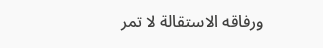ورفاقه الاستقالة لا تمر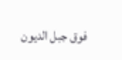فوق جبل الديون